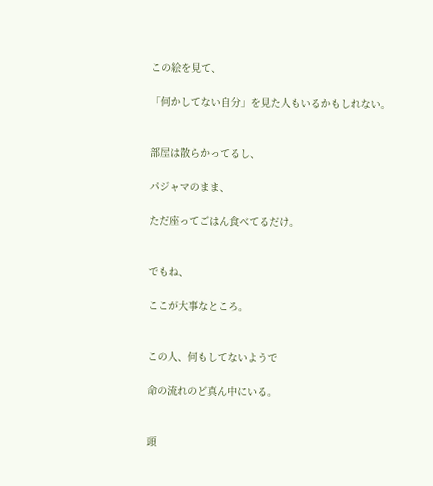この絵を見て、

「何かしてない自分」を見た人もいるかもしれない。


部屋は散らかってるし、

パジャマのまま、

ただ座ってごはん食べてるだけ。


でもね、

ここが大事なところ。


この人、何もしてないようで

命の流れのど真ん中にいる。


頭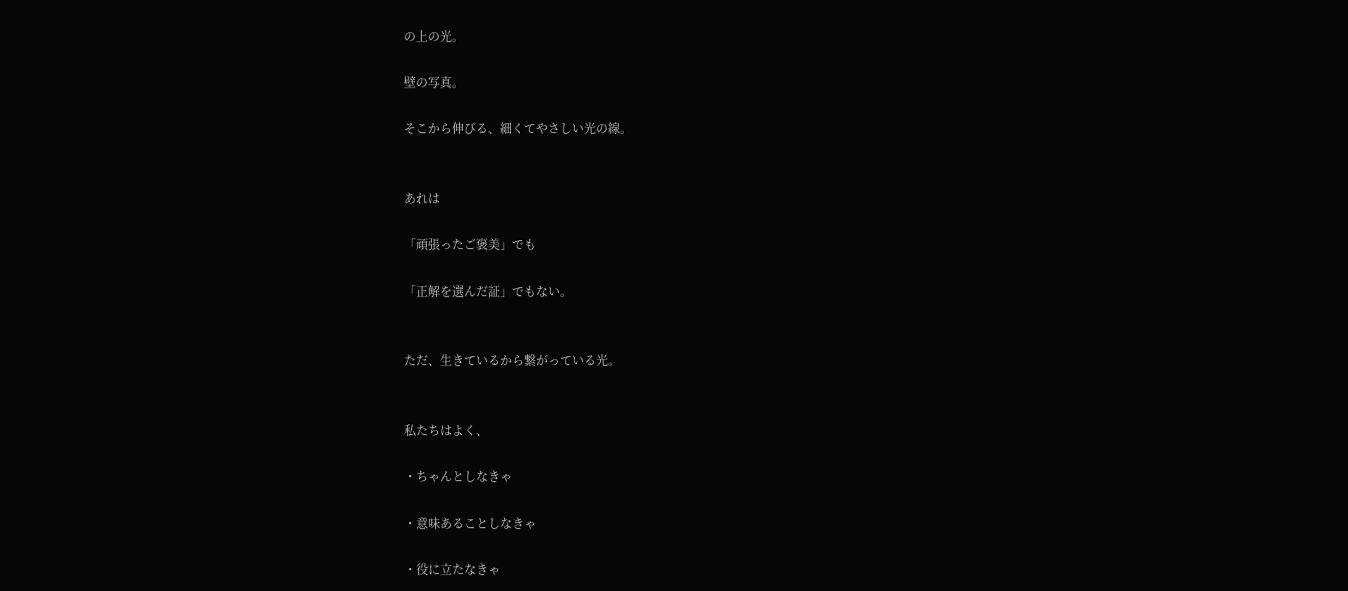の上の光。

壁の写真。

そこから伸びる、細くてやさしい光の線。


あれは

「頑張ったご褒美」でも

「正解を選んだ証」でもない。


ただ、生きているから繋がっている光。


私たちはよく、

・ちゃんとしなきゃ

・意味あることしなきゃ

・役に立たなきゃ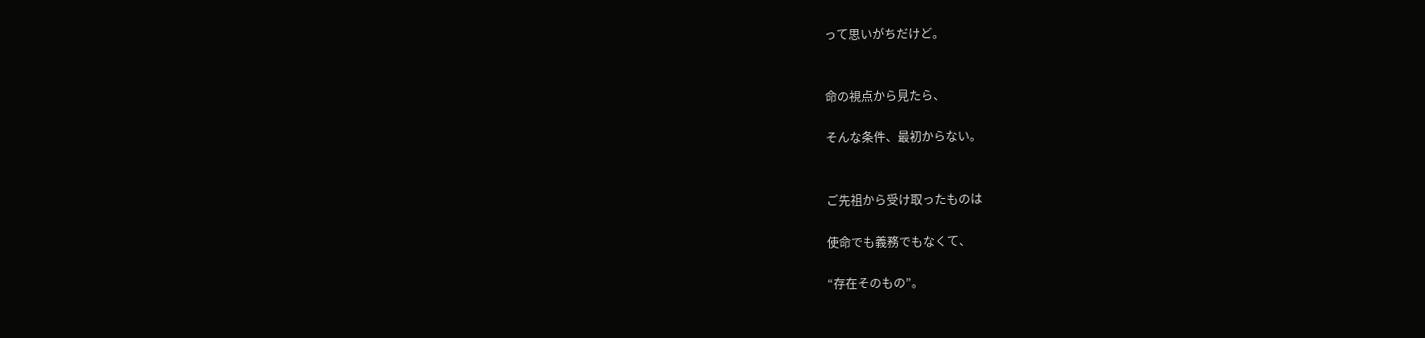って思いがちだけど。


命の視点から見たら、

そんな条件、最初からない。


ご先祖から受け取ったものは

使命でも義務でもなくて、

“存在そのもの”。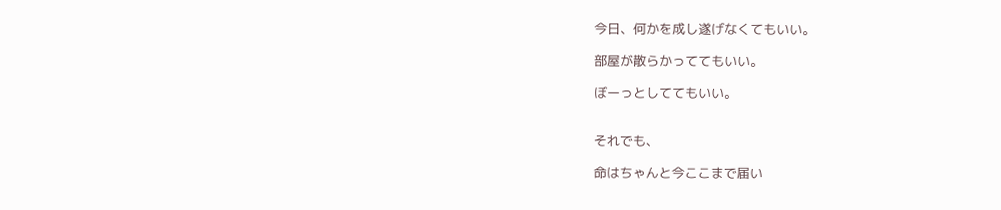今日、何かを成し遂げなくてもいい。

部屋が散らかっててもいい。

ぼーっとしててもいい。


それでも、

命はちゃんと今ここまで届い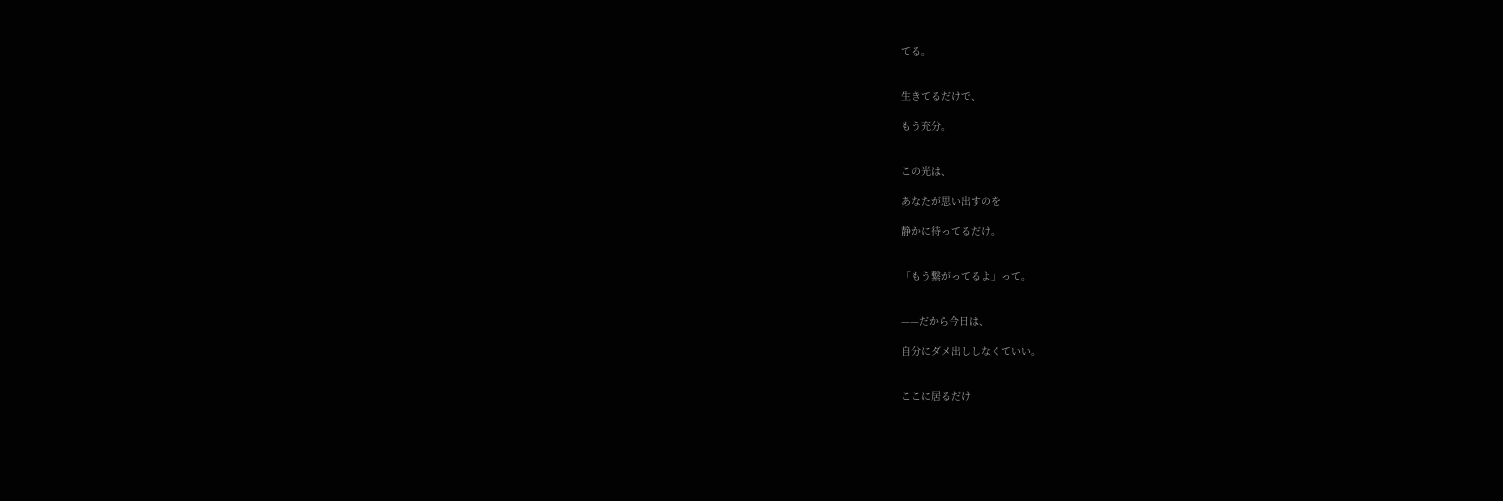てる。


生きてるだけで、

もう充分。


この光は、

あなたが思い出すのを

静かに待ってるだけ。


「もう繋がってるよ」って。


——だから今日は、

自分にダメ出ししなくていい。


ここに居るだけ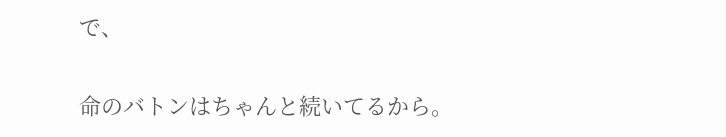で、

命のバトンはちゃんと続いてるから。